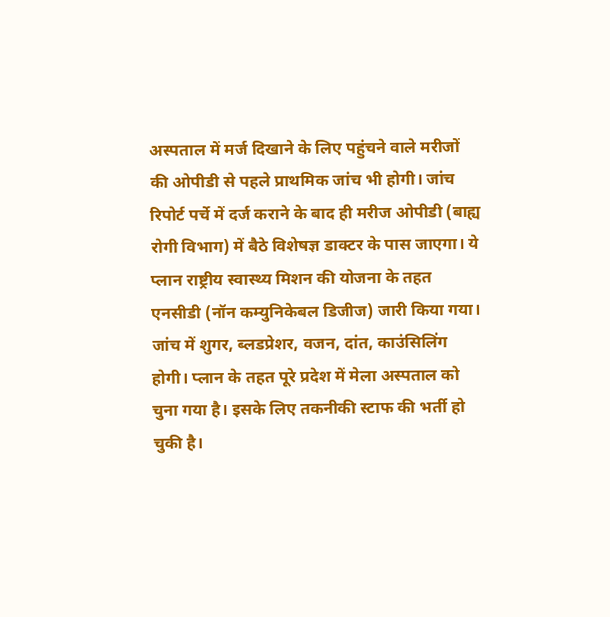अस्पताल में मर्ज दिखाने के लिए पहुंचने वाले मरीजों की ओपीडी से पहले प्राथमिक जांच भी होगी। जांच रिपोर्ट पर्चे में दर्ज कराने के बाद ही मरीज ओपीडी (बाह्य रोगी विभाग) में बैठे विशेषज्ञ डाक्टर के पास जाएगा। ये प्लान राष्ट्रीय स्वास्थ्य मिशन की योजना के तहत एनसीडी (नॉन कम्युनिकेबल डिजीज) जारी किया गया। जांच में शुगर, ब्लडप्रेशर, वजन, दांत, काउंसिलिंग होगी। प्लान के तहत पूरे प्रदेश में मेला अस्पताल को चुना गया है। इसके लिए तकनीकी स्टाफ की भर्ती हो चुकी है।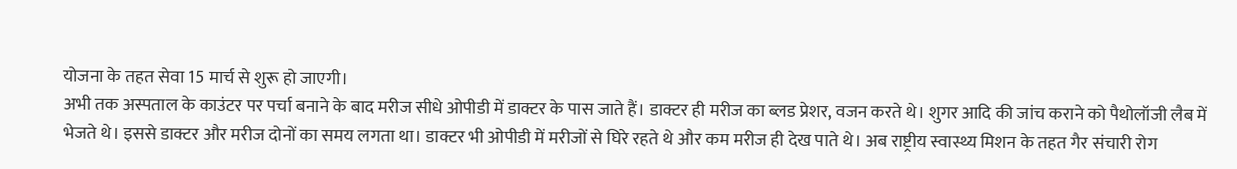योजना के तहत सेवा 15 मार्च से शुरू हो जाएगी।
अभी तक अस्पताल के काउंटर पर पर्चा बनाने के बाद मरीज सीधे ओपीडी में डाक्टर के पास जाते हैं। डाक्टर ही मरीज का ब्लड प्रेशर, वजन करते थे। शुगर आदि की जांच कराने को पैथोलॉजी लैब में भेजते थे। इससे डाक्टर और मरीज दोनों का समय लगता था। डाक्टर भी ओपीडी में मरीजों से घिरे रहते थे और कम मरीज ही देख पाते थे। अब राष्ट्रीय स्वास्थ्य मिशन के तहत गैर संचारी रोग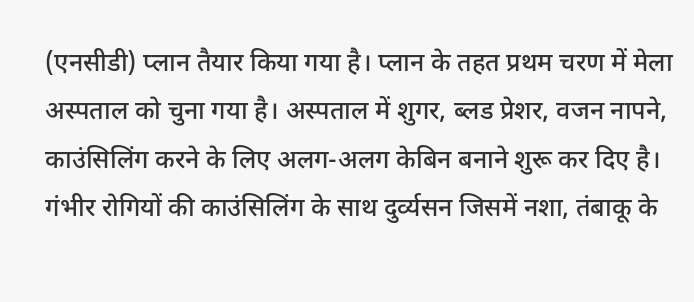(एनसीडी) प्लान तैयार किया गया है। प्लान के तहत प्रथम चरण में मेला अस्पताल को चुना गया है। अस्पताल में शुगर, ब्लड प्रेशर, वजन नापने, काउंसिलिंग करने के लिए अलग-अलग केबिन बनाने शुरू कर दिए है। गंभीर रोगियों की काउंसिलिंग के साथ दुर्व्यसन जिसमें नशा, तंबाकू के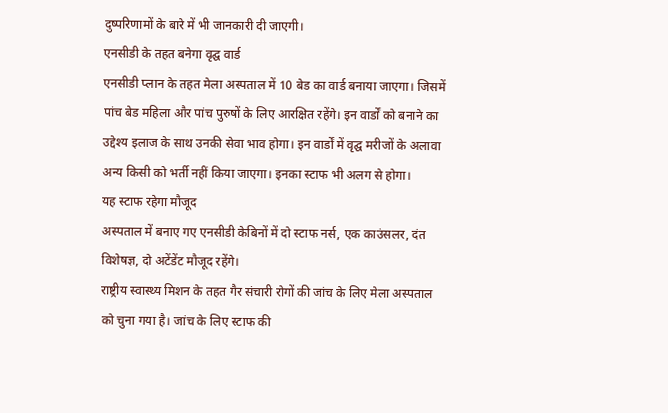दुष्परिणामों के बारे में भी जानकारी दी जाएगी।
एनसीडी के तहत बनेगा वृद्घ वार्ड
एनसीडी प्लान के तहत मेला अस्पताल में 10 बेड का वार्ड बनाया जाएगा। जिसमें पांच बेड महिला और पांच पुरुषों के लिए आरक्षित रहेंगे। इन वार्डों को बनाने का उद्देश्य इलाज के साथ उनकी सेवा भाव होगा। इन वार्डों में वृद्घ मरीजों के अलावा अन्य किसी को भर्ती नहीं किया जाएगा। इनका स्टाफ भी अलग से होगा।
यह स्टाफ रहेगा मौजूद
अस्पताल में बनाए गए एनसीडी केबिनों में दो स्टाफ नर्स, एक काउंसलर, दंत विशेषज्ञ, दो अटेंडेंट मौजूद रहेंगे।
राष्ट्रीय स्वास्थ्य मिशन के तहत गैर संचारी रोगों की जांच के लिए मेला अस्पताल को चुना गया है। जांच के लिए स्टाफ की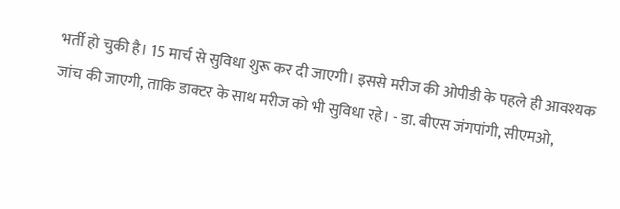भर्ती हो चुकी है। 15 मार्च से सुविधा शुरू कर दी जाएगी। इससे मरीज की ओपीडी के पहले ही आवश्यक जांच की जाएगी, ताकि डाक्टर के साथ मरीज को भी सुविधा रहे। - डा. बीएस जंगपांगी, सीएमओ,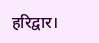हरिद्वार।